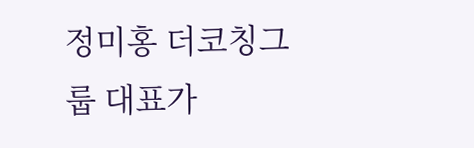정미홍 더코칭그룹 대표가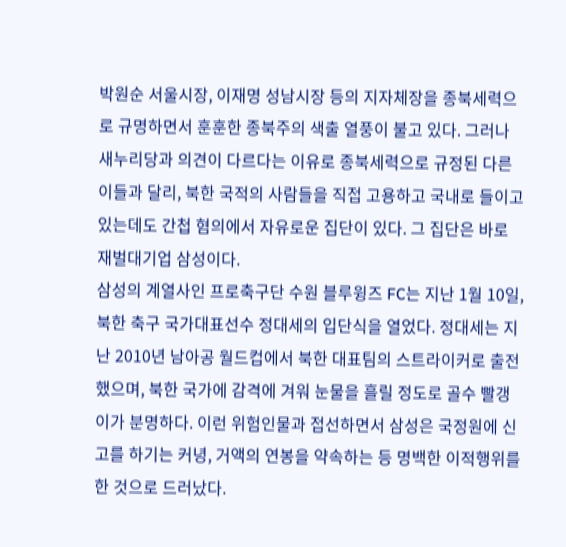박원순 서울시장, 이재명 성남시장 등의 지자체장을 종북세력으로 규명하면서 훈훈한 종북주의 색출 열풍이 불고 있다. 그러나 새누리당과 의견이 다르다는 이유로 종북세력으로 규정된 다른 이들과 달리, 북한 국적의 사람들을 직접 고용하고 국내로 들이고 있는데도 간첩 혐의에서 자유로운 집단이 있다. 그 집단은 바로 재벌대기업 삼성이다.
삼성의 계열사인 프로축구단 수원 블루윙즈 FC는 지난 1월 10일, 북한 축구 국가대표선수 정대세의 입단식을 열었다. 정대세는 지난 2010년 남아공 월드컵에서 북한 대표팀의 스트라이커로 출전했으며, 북한 국가에 감격에 겨워 눈물을 흘릴 정도로 골수 빨갱이가 분명하다. 이런 위험인물과 접선하면서 삼성은 국정원에 신고를 하기는 커녕, 거액의 연봉을 약속하는 등 명백한 이적행위를 한 것으로 드러났다.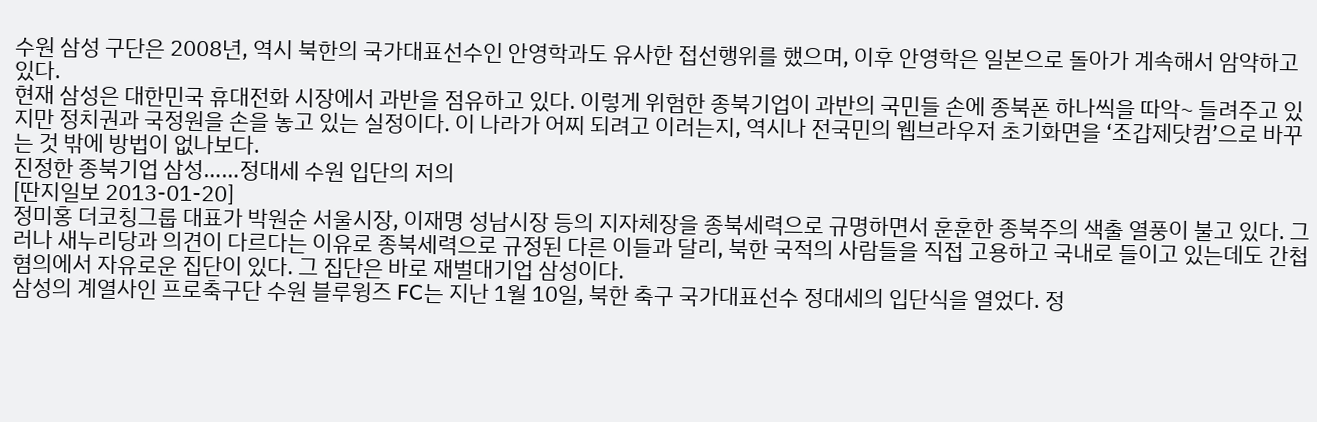수원 삼성 구단은 2008년, 역시 북한의 국가대표선수인 안영학과도 유사한 접선행위를 했으며, 이후 안영학은 일본으로 돌아가 계속해서 암약하고 있다.
현재 삼성은 대한민국 휴대전화 시장에서 과반을 점유하고 있다. 이렇게 위험한 종북기업이 과반의 국민들 손에 종북폰 하나씩을 따악~ 들려주고 있지만 정치권과 국정원을 손을 놓고 있는 실정이다. 이 나라가 어찌 되려고 이러는지, 역시나 전국민의 웹브라우저 초기화면을 ‘조갑제닷컴’으로 바꾸는 것 밖에 방법이 없나보다.
진정한 종북기업 삼성……정대세 수원 입단의 저의
[딴지일보 2013-01-20]
정미홍 더코칭그룹 대표가 박원순 서울시장, 이재명 성남시장 등의 지자체장을 종북세력으로 규명하면서 훈훈한 종북주의 색출 열풍이 불고 있다. 그러나 새누리당과 의견이 다르다는 이유로 종북세력으로 규정된 다른 이들과 달리, 북한 국적의 사람들을 직접 고용하고 국내로 들이고 있는데도 간첩 혐의에서 자유로운 집단이 있다. 그 집단은 바로 재벌대기업 삼성이다.
삼성의 계열사인 프로축구단 수원 블루윙즈 FC는 지난 1월 10일, 북한 축구 국가대표선수 정대세의 입단식을 열었다. 정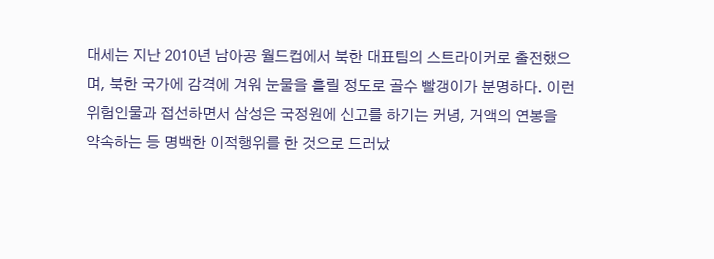대세는 지난 2010년 남아공 월드컵에서 북한 대표팀의 스트라이커로 출전했으며, 북한 국가에 감격에 겨워 눈물을 흘릴 정도로 골수 빨갱이가 분명하다. 이런 위험인물과 접선하면서 삼성은 국정원에 신고를 하기는 커녕, 거액의 연봉을 약속하는 등 명백한 이적행위를 한 것으로 드러났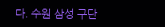다. 수원 삼성 구단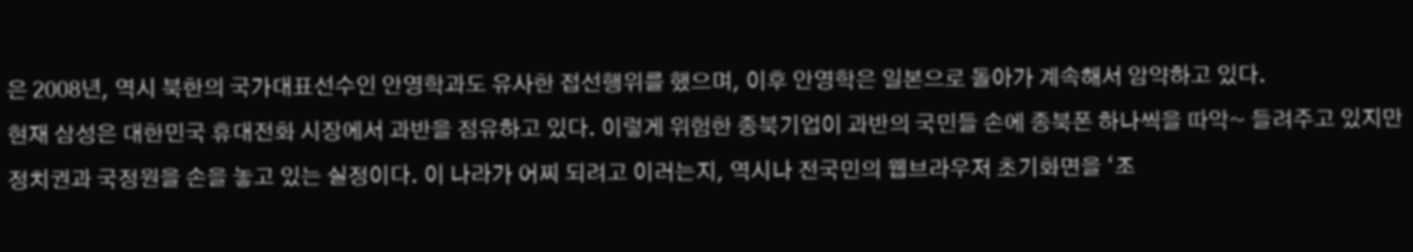은 2008년, 역시 북한의 국가대표선수인 안영학과도 유사한 접선행위를 했으며, 이후 안영학은 일본으로 돌아가 계속해서 암약하고 있다.
현재 삼성은 대한민국 휴대전화 시장에서 과반을 점유하고 있다. 이렇게 위험한 종북기업이 과반의 국민들 손에 종북폰 하나씩을 따악~ 들려주고 있지만 정치권과 국정원을 손을 놓고 있는 실정이다. 이 나라가 어찌 되려고 이러는지, 역시나 전국민의 웹브라우저 초기화면을 ‘조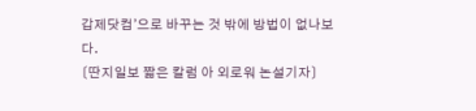갑제닷컴’으로 바꾸는 것 밖에 방법이 없나보다.
〔딴지일보 짧은 칼럼 아 외로워 논설기자〕